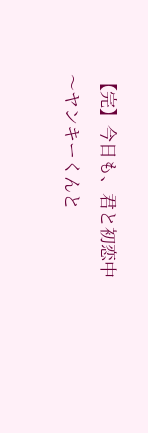【完】今日も、君と初恋中 〜ヤンキーくんと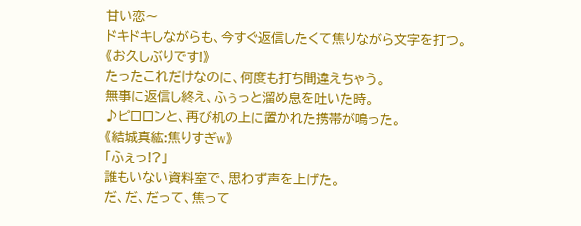甘い恋〜
ドキドキしながらも、今すぐ返信したくて焦りながら文字を打つ。
《お久しぶりです!》
たったこれだけなのに、何度も打ち間違えちゃう。
無事に返信し終え、ふぅっと溜め息を吐いた時。
♪ピロロンと、再び机の上に置かれた携帯が鳴った。
《結城真紘:焦りすぎw》
「ふぇっ!?」
誰もいない資料室で、思わず声を上げた。
だ、だ、だって、焦って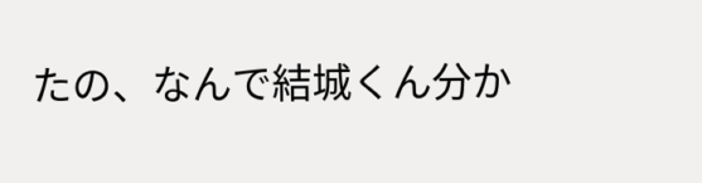たの、なんで結城くん分か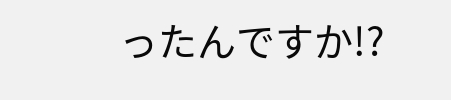ったんですか!?